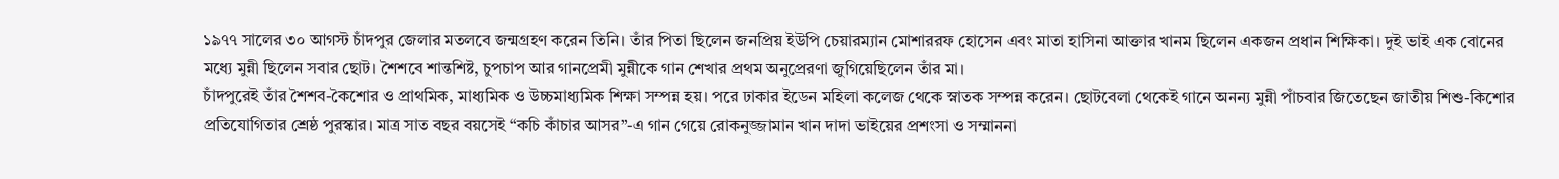১৯৭৭ সালের ৩০ আগস্ট চাঁদপুর জেলার মতলবে জন্মগ্রহণ করেন তিনি। তাঁর পিতা ছিলেন জনপ্রিয় ইউপি চেয়ারম্যান মোশাররফ হোসেন এবং মাতা হাসিনা আক্তার খানম ছিলেন একজন প্রধান শিক্ষিকা। দুই ভাই এক বোনের মধ্যে মুন্নী ছিলেন সবার ছোট। শৈশবে শান্তশিষ্ট, চুপচাপ আর গানপ্রেমী মুন্নীকে গান শেখার প্রথম অনুপ্রেরণা জুগিয়েছিলেন তাঁর মা।
চাঁদপুরেই তাঁর শৈশব-কৈশোর ও প্রাথমিক, মাধ্যমিক ও উচ্চমাধ্যমিক শিক্ষা সম্পন্ন হয়। পরে ঢাকার ইডেন মহিলা কলেজ থেকে স্নাতক সম্পন্ন করেন। ছোটবেলা থেকেই গানে অনন্য মুন্নী পাঁচবার জিতেছেন জাতীয় শিশু-কিশোর প্রতিযোগিতার শ্রেষ্ঠ পুরস্কার। মাত্র সাত বছর বয়সেই “কচি কাঁচার আসর”-এ গান গেয়ে রোকনুজ্জামান খান দাদা ভাইয়ের প্রশংসা ও সম্মাননা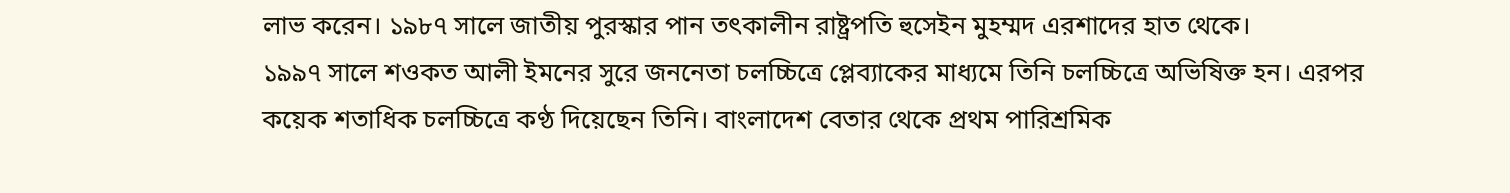লাভ করেন। ১৯৮৭ সালে জাতীয় পুরস্কার পান তৎকালীন রাষ্ট্রপতি হুসেইন মুহম্মদ এরশাদের হাত থেকে।
১৯৯৭ সালে শওকত আলী ইমনের সুরে জননেতা চলচ্চিত্রে প্লেব্যাকের মাধ্যমে তিনি চলচ্চিত্রে অভিষিক্ত হন। এরপর কয়েক শতাধিক চলচ্চিত্রে কণ্ঠ দিয়েছেন তিনি। বাংলাদেশ বেতার থেকে প্রথম পারিশ্রমিক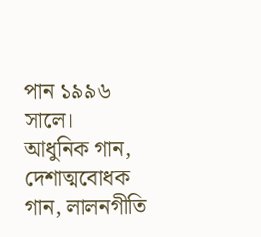পান ১৯৯৬ সালে।
আধুনিক গান, দেশাত্মবোধক গান, লালনগীতি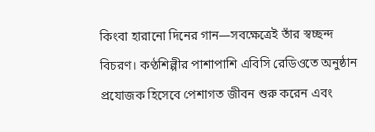কিংবা হারানো দিনের গান—সবক্ষেত্রেই তাঁর স্বচ্ছন্দ বিচরণ। কণ্ঠশিল্পীর পাশাপাশি এবিসি রেডিওতে অনুষ্ঠান প্রযোজক হিসেবে পেশাগত জীবন শুরু করেন এবং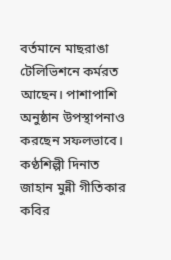বর্তমানে মাছরাঙা টেলিভিশনে কর্মরত আছেন। পাশাপাশি অনুষ্ঠান উপস্থাপনাও করছেন সফলভাবে।
কণ্ঠশিল্পী দিনাত জাহান মুন্নী গীতিকার কবির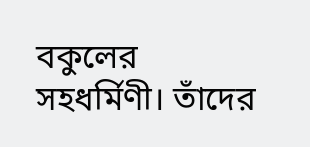বকুলের সহধর্মিণী। তাঁদের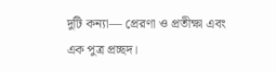দুটি কন্যা— প্রেরণা ও প্রতীক্ষা এবং এক পুত্র প্রচ্ছদ।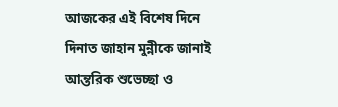আজকের এই বিশেষ দিনে
দিনাত জাহান মুন্নীকে জানাই আন্তরিক শুভেচ্ছা ও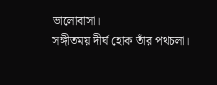ভালোবাসা।
সঙ্গীতময় দীর্ঘ হোক তাঁর পথচলা।